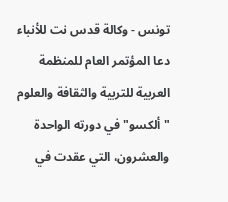تونس - وكالة قدس نت للأنباء
دعا المؤتمر العام للمنظمة العربية للتربية والثقافة والعلوم "ألكسو" في دورته الواحدة والعشرون، التي عقدت في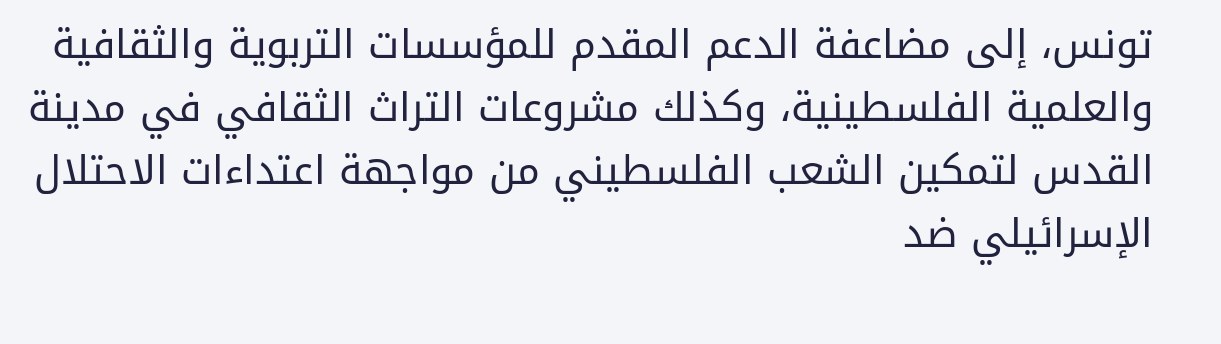تونس، إلى مضاعفة الدعم المقدم للمؤسسات التربوية والثقافية والعلمية الفلسطينية، وكذلك مشروعات التراث الثقافي في مدينة القدس لتمكين الشعب الفلسطيني من مواجهة اعتداءات الاحتلال الإسرائيلي ضد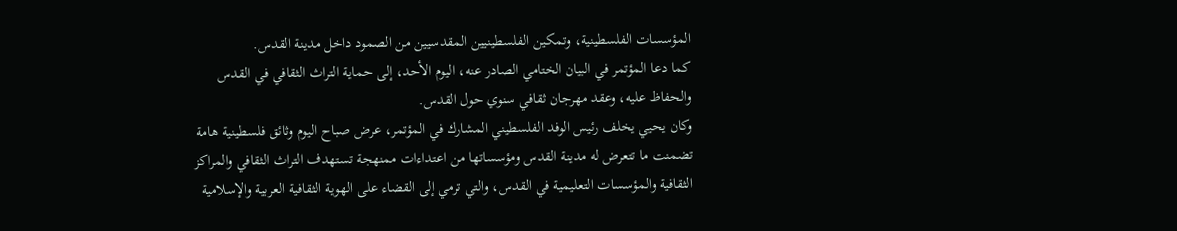المؤسسات الفلسطينية، وتمكين الفلسطينيين المقدسيين من الصمود داخل مدينة القدس.
كما دعا المؤتمر في البيان الختامي الصادر عنه، اليوم الأحد، إلى حماية التراث الثقافي في القدس والحفاظ عليه، وعقد مهرجان ثقافي سنوي حول القدس.
وكان يحيي يخلف رئيس الوفد الفلسطيني المشارك في المؤتمر، عرض صباح اليوم وثائق فلسطينية هامة تضمنت ما تتعرض له مدينة القدس ومؤسساتها من اعتداءات ممنهجة تستهدف التراث الثقافي والمراكز الثقافية والمؤسسات التعليمية في القدس، والتي ترمي إلى القضاء على الهوية الثقافية العربية والإسلامية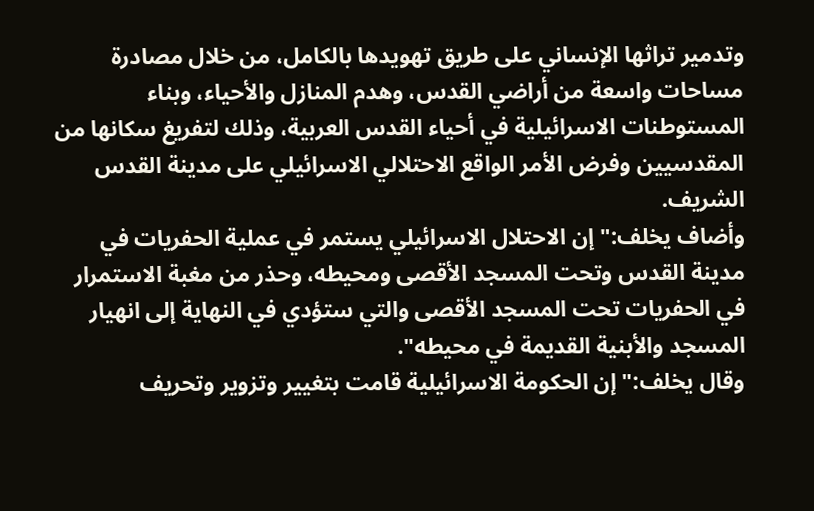وتدمير تراثها الإنساني على طريق تهويدها بالكامل، من خلال مصادرة مساحات واسعة من أراضي القدس، وهدم المنازل والأحياء، وبناء المستوطنات الاسرائيلية في أحياء القدس العربية، وذلك لتفريغ سكانها من المقدسيين وفرض الأمر الواقع الاحتلالي الاسرائيلي على مدينة القدس الشريف.
وأضاف يخلف:" إن الاحتلال الاسرائيلي يستمر في عملية الحفريات في مدينة القدس وتحت المسجد الأقصى ومحيطه، وحذر من مغبة الاستمرار في الحفريات تحت المسجد الأقصى والتي ستؤدي في النهاية إلى انهيار المسجد والأبنية القديمة في محيطه".
وقال يخلف:" إن الحكومة الاسرائيلية قامت بتغيير وتزوير وتحريف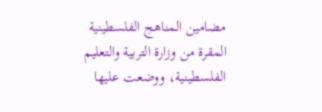مضامين المناهج الفلسطينية المقرة من وزارة التربية والتعليم الفلسطينية، ووضعت عليها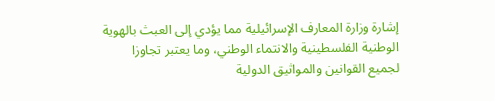إشارة وزارة المعارف الإسرائيلية مما يؤدي إلى العبث بالهوية الوطنية الفلسطينية والانتماء الوطني، وما يعتبر تجاوزا لجميع القوانين والمواثيق الدولية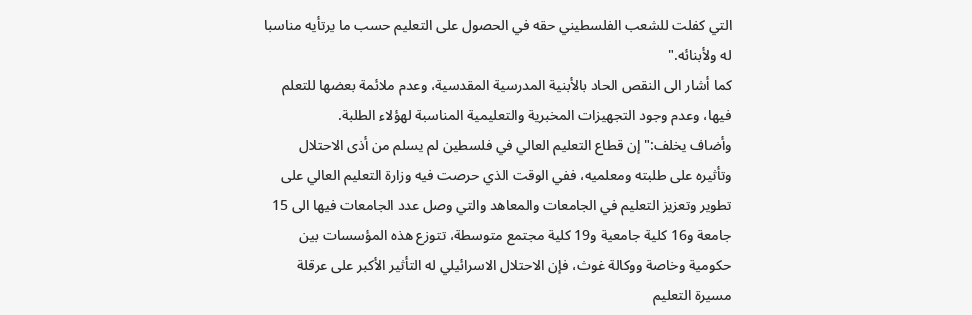التي كفلت للشعب الفلسطيني حقه في الحصول على التعليم حسب ما يرتأيه مناسبا له ولأبنائه."
كما أشار الى النقص الحاد بالأبنية المدرسية المقدسية، وعدم ملائمة بعضها للتعلم فيها، وعدم وجود التجهيزات المخبرية والتعليمية المناسبة لهؤلاء الطلبة.
وأضاف يخلف:" إن قطاع التعليم العالي في فلسطين لم يسلم من أذى الاحتلال وتأثيره على طلبته ومعلميه، ففي الوقت الذي حرصت فيه وزارة التعليم العالي على تطوير وتعزيز التعليم في الجامعات والمعاهد والتي وصل عدد الجامعات فيها الى 15 جامعة و16 كلية جامعية و19 كلية مجتمع متوسطة، تتوزع هذه المؤسسات بين حكومية وخاصة ووكالة غوث، فإن الاحتلال الاسرائيلي له التأثير الأكبر على عرقلة مسيرة التعليم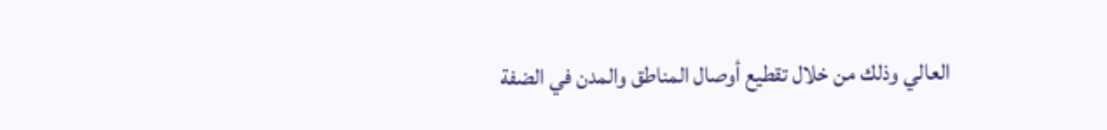العالي وذلك من خلال تقطيع أوصال المناطق والمدن في الضفة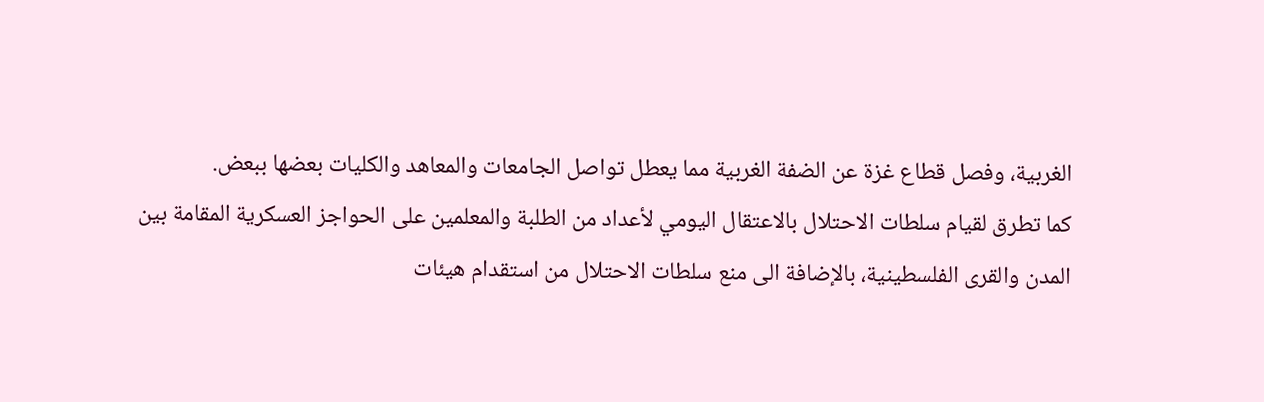الغربية، وفصل قطاع غزة عن الضفة الغربية مما يعطل تواصل الجامعات والمعاهد والكليات بعضها ببعض.
كما تطرق لقيام سلطات الاحتلال بالاعتقال اليومي لأعداد من الطلبة والمعلمين على الحواجز العسكرية المقامة بين المدن والقرى الفلسطينية، بالإضافة الى منع سلطات الاحتلال من استقدام هيئات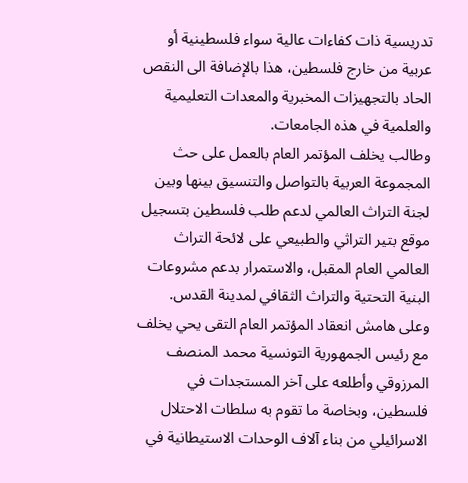تدريسية ذات كفاءات عالية سواء فلسطينية أو عربية من خارج فلسطين، هذا بالإضافة الى النقص الحاد بالتجهيزات المخبرية والمعدات التعليمية والعلمية في هذه الجامعات.
وطالب يخلف المؤتمر العام بالعمل على حث المجموعة العربية بالتواصل والتنسيق بينها وبين لجنة التراث العالمي لدعم طلب فلسطين بتسجيل موقع بتير التراثي والطبيعي على لائحة التراث العالمي العام المقبل، والاستمرار بدعم مشروعات البنية التحتية والتراث الثقافي لمدينة القدس.
وعلى هامش انعقاد المؤتمر العام التقى يحي يخلف مع رئيس الجمهورية التونسية محمد المنصف المرزوقي وأطلعه على آخر المستجدات في فلسطين، وبخاصة ما تقوم به سلطات الاحتلال الاسرائيلي من بناء آلاف الوحدات الاستيطانية في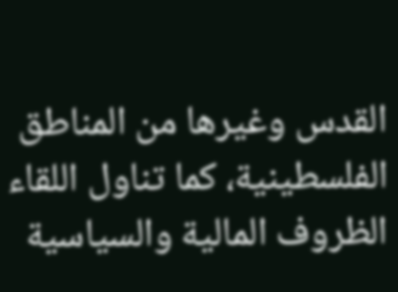القدس وغيرها من المناطق الفلسطينية، كما تناول اللقاء الظروف المالية والسياسية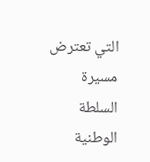التي تعترض مسيرة السلطة الوطنية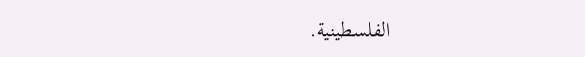الفلسطينية.